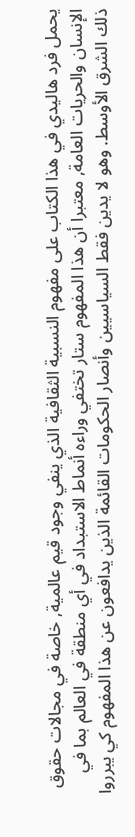يحمل فرد هاليدي في هذا الكتاب على مفهوم النسبية الثقافية الذي ينفي وجود قيم عالمية, خاصة في مجالات حقوق الإنسان والحريات العامة, معتبرا أن هذا المفهوم ستار تختفي وراءه أنماط الاستبداد في أي منطقة في العالم بما في ذلك الشرق الأوسط. وهو لا يدين فقط السياسيين وأنصار الحكومات القائمة الذين يدافعون عن هذا المفهوم كي يبرروا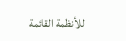للأنظمة القائمة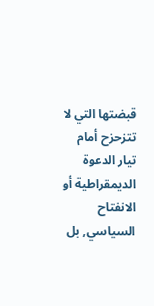قبضتها التي لا تتزحزح أمام تيار الدعوة الديمقراطية أو الانفتاح السياسي, بل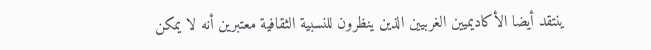ينتقد أيضا الأكاديميين الغربيين الذين ينظرون للنسبية الثقافية معتبرين أنه لا يمكن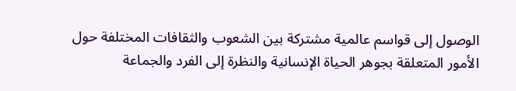الوصول إلى قواسم عالمية مشتركة بين الشعوب والثقافات المختلفة حول الأمور المتعلقة بجوهر الحياة الإنسانية والنظرة إلى الفرد والجماعة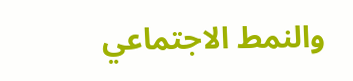والنمط الاجتماعي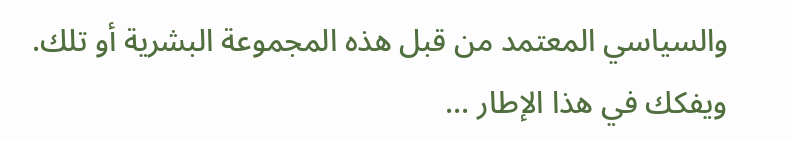والسياسي المعتمد من قبل هذه المجموعة البشرية أو تلك. ويفكك في هذا الإطار ...